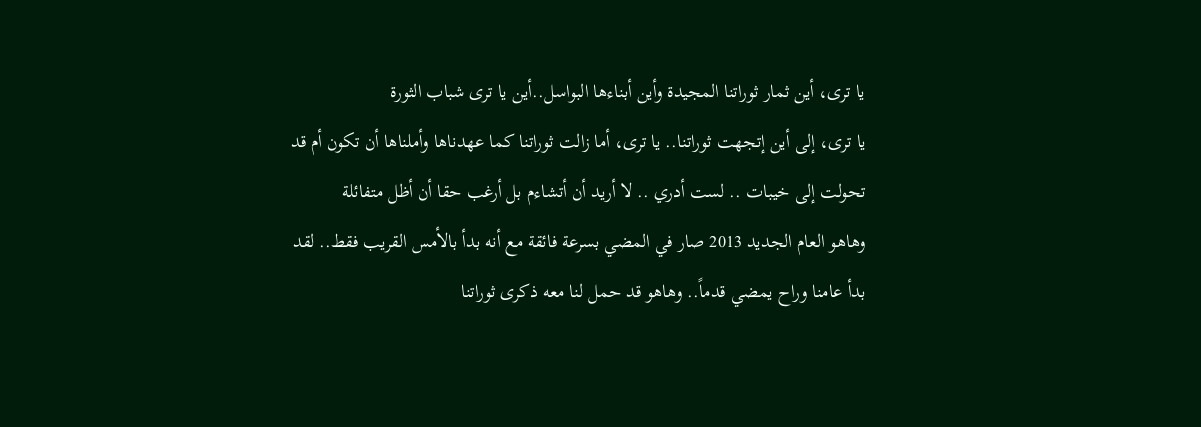يا ترى، أين ثمار ثوراتنا المجيدة وأين أبناءها البواسل..أين يا ترى شباب الثورة
يا ترى، إلى أين إتجهت ثوراتنا.. يا ترى، أما زالت ثوراتنا كما عهدناها وأملناها أن تكون أم قد تحولت إلى خيبات .. لست أدري .. لا أريد أن أتشاءم بل أرغب حقا أن أظل متفائلة
وهاهو العام الجديد 2013 صار في المضي بسرعة فائقة مع أنه بدأ بالأمس القريب فقط.. لقد بدأ عامنا وراح يمضي قدماً.. وهاهو قد حمل لنا معه ذكرى ثوراتنا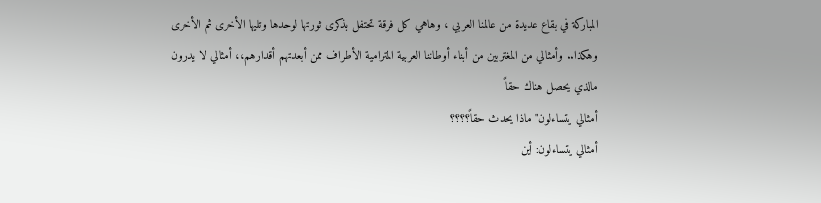المباركة في بقاع عديدة من عالمنا العربي ، وهاهي كل فرقة تحتفل بذكرى ثورتها لوحدها وتليها الأخرى ثم الأخرى وهكذا.. وأمثالي من المغتربين من أبناء أوطاننا العربية المترامية الأطراف ممن أبعدتهم أقدارهم،، أمثالي لا يدرون مالذي يحصل هناك حقاً
أمثالي يتساءلون"ماذا يحدث حقاً؟؟؟؟
أمثالي يتساءلون: أين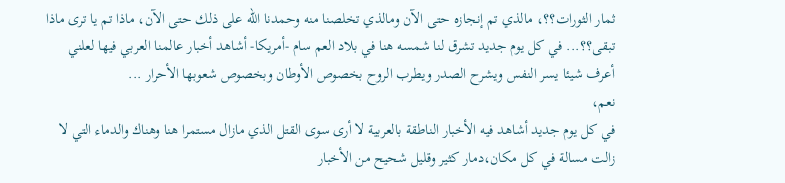ثمار الثورات؟؟، مالذي تم إنجازه حتى الآن ومالذي تخلصنا منه وحمدنا الله على ذلك حتى الآن، ماذا تم يا ترى ماذا تبقى؟؟... في كل يوم جديد تشرق لنا شمسه هنا في بلاد العم سام -أمريكا- أشاهد أخبار عالمنا العربي فيها لعلني أعرف شيئا يسر النفس ويشرح الصدر ويطرب الروح بخصوص الأوطان وبخصوص شعوبها الأحرار ...
نعم،
في كل يوم جديد أشاهد فيه الأخبار الناطقة بالعربية لا أرى سوى القتل الذي مازال مستمرا هنا وهناك والدماء التي لا زالت مسالة في كل مكان،دمار كثير وقليل شحيح من الأخبار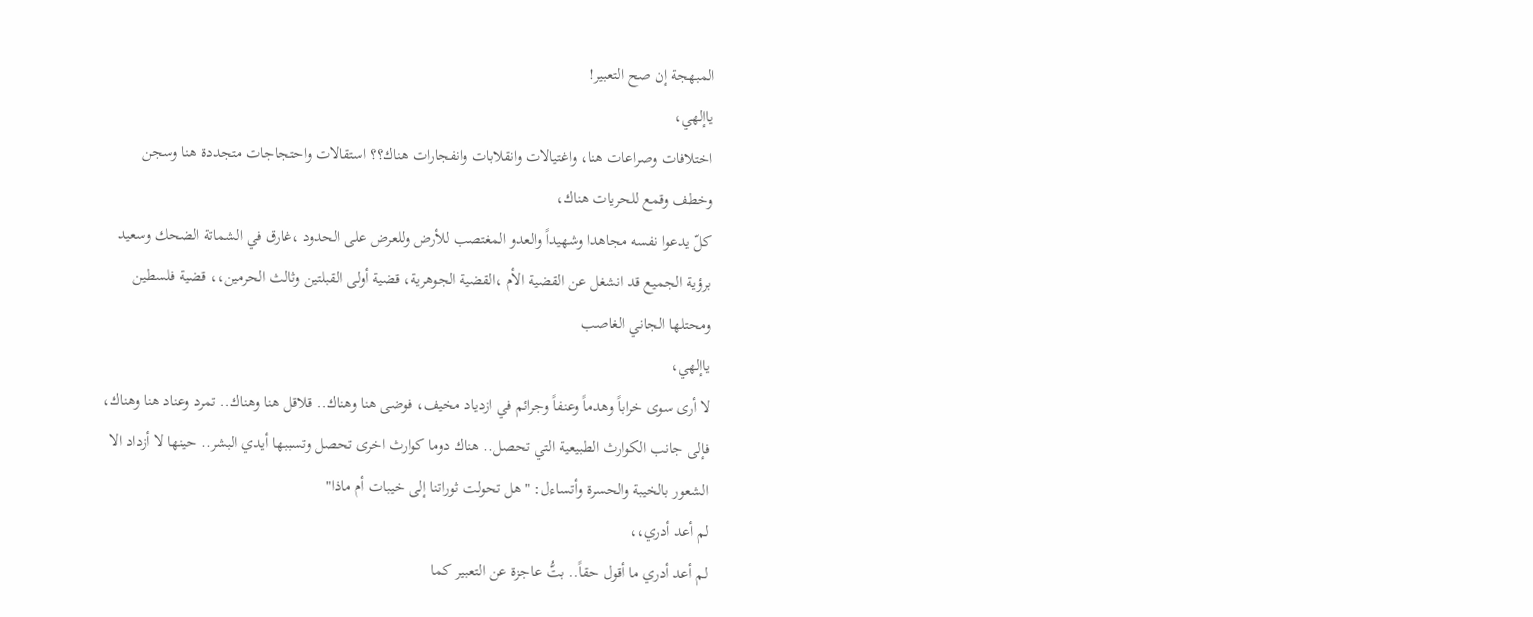المبهجة إن صح التعبير!
ياإلهي،
اختلافات وصراعات هنا، واغتيالات وانقلابات وانفجارات هناك؟؟ استقالات واحتجاجات متجددة هنا وسجن وخطف وقمع للحريات هناك،
كلّ يدعوا نفسه مجاهدا وشهيداً والعدو المغتصب للأرض وللعرض على الحدود ،غارق في الشماتة الضحك وسعيد برؤية الجميع قد انشغل عن القضية الأم ،القضية الجوهرية، قضية أولى القبلتين وثالث الحرمين،، قضية فلسطين ومحتلها الجاني الغاصب
ياإلهي،
لا أرى سوى خراباً وهدماً وعنفاً وجرائم في ازدياد مخيف، فوضى هنا وهناك.. قلاقل هنا وهناك.. تمرد وعناد هنا وهناك، فإلى جانب الكوارث الطبيعية التي تحصل.. هناك دوما كوارث اخرى تحصل وتسببها أيدي البشر.. حينها لا أزداد الا الشعور بالخيبة والحسرة وأتساءل: "هل تحولت ثوراتنا إلى خيبات أم ماذا"
لم أعد أدري،،
لم أعد أدري ما أقول حقاً.. بتُّ عاجزة عن التعبير كما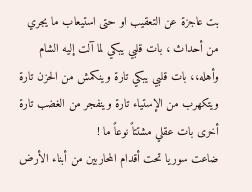بت عاجزة عن التعقيب او حتى استيعاب ما يجري من أحداث ، بات قلبي يبكي لما آلت إليه الشام وأهله،، بات قلبي يبكي تارة وينكمش من الحزن تارة ويتكهرب من الإستياء تارة وينفجر من الغضب تارة أخرى بات عقلي مشتتاً نوعاً ما !
ضاعت سوريا تحت أقدام المحاربين من أبناء الأرض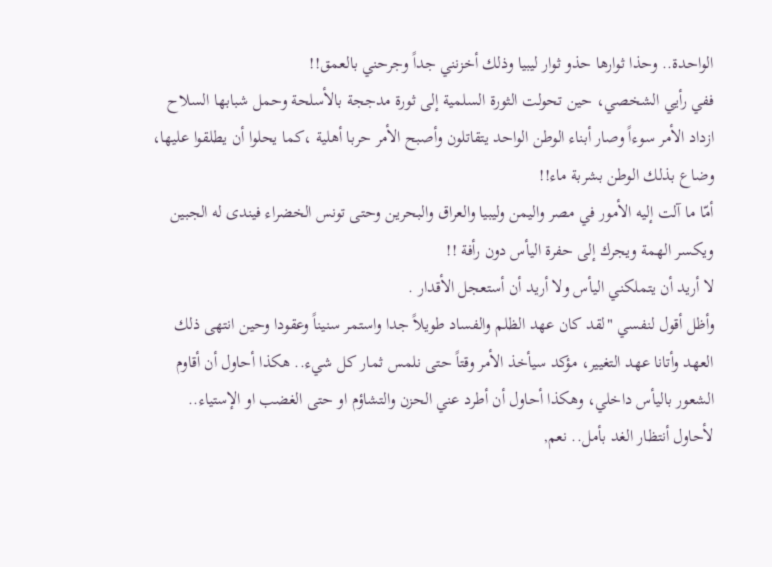الواحدة.. وحذا ثوارها حذو ثوار ليبيا وذلك أخزنني جداً وجرحني بالعمق!!
ففي رأيي الشخصي، حين تحولت الثورة السلمية إلى ثورة مدججة بالأسلحة وحمل شبابها السلاح ازداد الأمر سوءاً وصار أبناء الوطن الواحد يتقاتلون وأصبح الأمر حربا أهلية ،كما يحلوا أن يطلقوا عليها، وضاع بذلك الوطن بشربة ماء!!
أمّا ما آلت إليه الأمور في مصر واليمن وليبيا والعراق والبحرين وحتى تونس الخضراء فيندى له الجبين ويكسر الهمة ويجرك إلى حفرة اليأس دون رأفة !!
لا أريد أن يتملكني اليأس ولا أريد أن أستعجل الأقدار .
وأظل أقول لنفسي "لقد كان عهد الظلم والفساد طويلاً جدا واستمر سنيناً وعقودا وحين انتهى ذلك العهد وأتانا عهد التغيير، مؤكد سيأخذ الأمر وقتاً حتى نلمس ثمار كل شيء.. هكذا أحاول أن أقاوم الشعور باليأس داخلي، وهكذا أحاول أن أطرد عني الحزن والتشاؤم او حتى الغضب او الإستياء.. لأحاول أنتظار الغد بأمل.. نعم,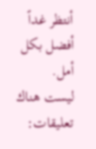أنتظر غداً أفضل بكل أمل.
ليست هناك تعليقات: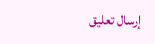إرسال تعليق